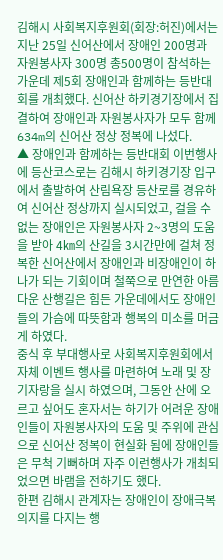김해시 사회복지후원회(회장:허진)에서는 지난 25일 신어산에서 장애인 200명과 자원봉사자 300명 총500명이 참석하는 가운데 제5회 장애인과 함께하는 등반대회를 개최했다. 신어산 하키경기장에서 집결하여 장애인과 자원봉사자가 모두 함께 634m의 신어산 정상 정복에 나섰다.
▲ 장애인과 함께하는 등반대회 이번행사에 등산코스로는 김해시 하키경기장 입구에서 출발하여 산림욕장 등산로를 경유하여 신어산 정상까지 실시되었고, 걸을 수 없는 장애인은 자원봉사자 2~3명의 도움을 받아 4㎞의 산길을 3시간만에 걸쳐 정복한 신어산에서 장애인과 비장애인이 하나가 되는 기회이며 철쭉으로 만연한 아름다운 산행길은 힘든 가운데에서도 장애인들의 가슴에 따뜻함과 행복의 미소를 머금게 하였다.
중식 후 부대행사로 사회복지후원회에서 자체 이벤트 행사를 마련하여 노래 및 장기자랑을 실시 하였으며, 그동안 산에 오르고 싶어도 혼자서는 하기가 어려운 장애인들이 자원봉사자의 도움 및 주위에 관심으로 신어산 정복이 현실화 됨에 장애인들은 무척 기뻐하며 자주 이런행사가 개최되었으면 바램을 전하기도 했다.
한편 김해시 관계자는 장애인이 장애극복의지를 다지는 행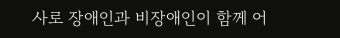사로 장애인과 비장애인이 함께 어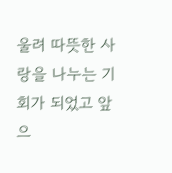울려 따뜻한 사랑을 나누는 기회가 되었고 앞으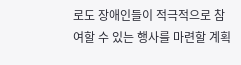로도 장애인들이 적극적으로 참여할 수 있는 행사를 마련할 계획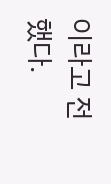이라고 전했다.